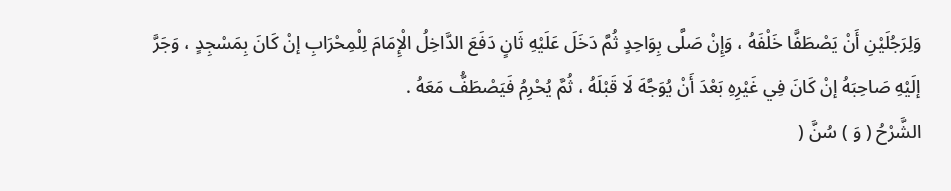وَلِرَجُلَيْنِ أَنْ يَصْطَفَّا خَلْفَهُ ، وَإِنْ صَلَّى بِوَاحِدٍ ثُمَّ دَخَلَ عَلَيْهِ ثَانٍ دَفَعَ الدَّاخِلُ الْإِمَامَ لِلْمِحْرَابِ إنْ كَانَ بِمَسْجِدٍ ، وَجَرَّ إلَيْهِ صَاحِبَهُ إنْ كَانَ فِي غَيْرِهِ بَعْدَ أَنْ يُوَجَّهَ لَا قَبْلَهُ ، ثُمَّ يُحْرِمُ فَيَصْطَفُّ مَعَهُ .
الشَّرْحُ ( وَ ) سُنَّ (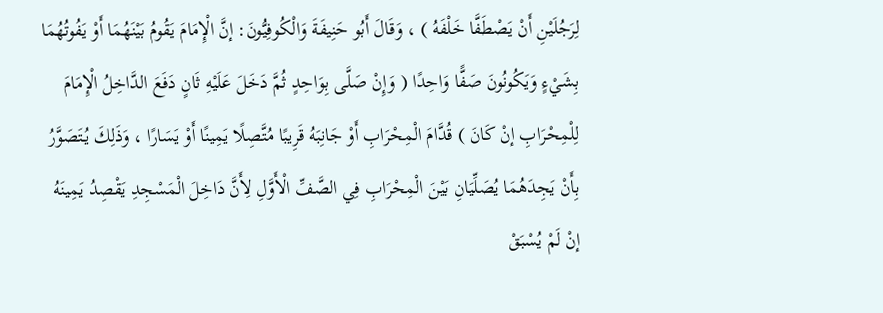لِرَجُلَيْنِ أَنْ يَصْطَفَّا خَلْفَهُ ) ، وَقَالَ أَبُو حَنِيفَةَ وَالْكُوفِيُّونَ: إنَّ الْإِمَامَ يَقُومُ بَيْنَهُمَا أَوْ يَفُوتُهُمَا بِشَيْءٍ وَيَكُونُونَ صَفًّا وَاحِدًا ( وَإِنْ صَلَّى بِوَاحِدٍ ثُمَّ دَخَلَ عَلَيْهِ ثَانٍ دَفَعَ الدَّاخِلُ الْإِمَامَ لِلْمِحْرَابِ إنْ كَانَ ) قُدَّامَ الْمِحْرَابِ أَوْ جَانِبَهُ قَرِيبًا مُتَّصِلًا يَمِينًا أَوْ يَسَارًا ، وَذَلِكَ يُتَصَوَّرُ بِأَنْ يَجِدَهُمَا يُصَلِّيَانِ بَيْنَ الْمِحْرَابِ فِي الصَّفِّ الْأَوَّلِ لِأَنَّ دَاخِلَ الْمَسْجِدِ يَقْصِدُ يَمِينَهُ إنْ لَمْ يُسْبَقْ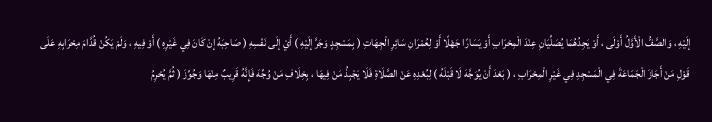إلَيْهِ ، وَالصَّفُّ الْأَوَّلُ أَوْلَى ، أَوْ يَجِدُهُمَا يُصَلِّيَانِ عِنْدَ الْمِحْرَابِ أَوْ يَسَارًا جَهْلًا أَوْ لِعُمْرَانِ سَائِرِ الْجِهَاتِ ( بِمَسْجِدٍ وَجَرَّ إلَيْهِ ) أَيْ إلَى نَفْسِهِ ( صَاحِبَهُ إنْ كَانَ فِي غَيْرِهِ ) أَوْ فِيهِ ، وَلَمْ يَكُنْ قُدَّامَ مِحْرَابِهِ عَلَى قَوْلِ مَنْ أَجَازَ الْجَمَاعَةَ فِي الْمَسْجِدِ فِي غَيْرِ الْمِحْرَابِ ، ( بَعْدَ أَنْ يُوَجَّهَ لَا قَبْلَهُ ) لِبُعْدِهِ عَنْ الصَّلَاةِ فَلَا يَجْبِذُ مَنْ فِيهَا ، بِخِلَافِ مَنْ وُجِّهَ فَإِنَّهُ قَرِيبٌ مِنْهَا وَجُوِّزَ ( ثُمَّ يُحْرِمُ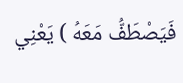فَيَصْطَفُّ مَعَهُ ) يَعْنِي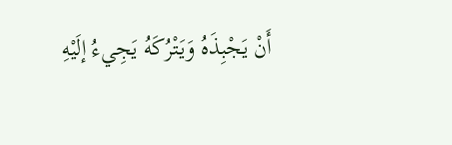أَنْ يَجْبِذَهُ وَيَتْرُكَهُ يَجِيءُ إلَيْهِ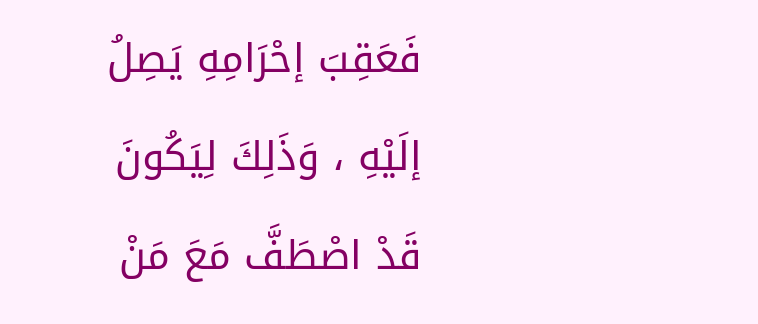فَعَقِبَ إحْرَامِهِ يَصِلُ إلَيْهِ ، وَذَلِكَ لِيَكُونَ قَدْ اصْطَفَّ مَعَ مَنْ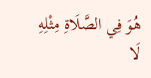هُوَ فِي الصَّلَاةِ مِثْلِهِ لَا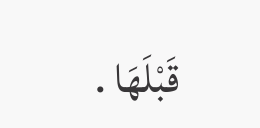قَبْلَهَا .